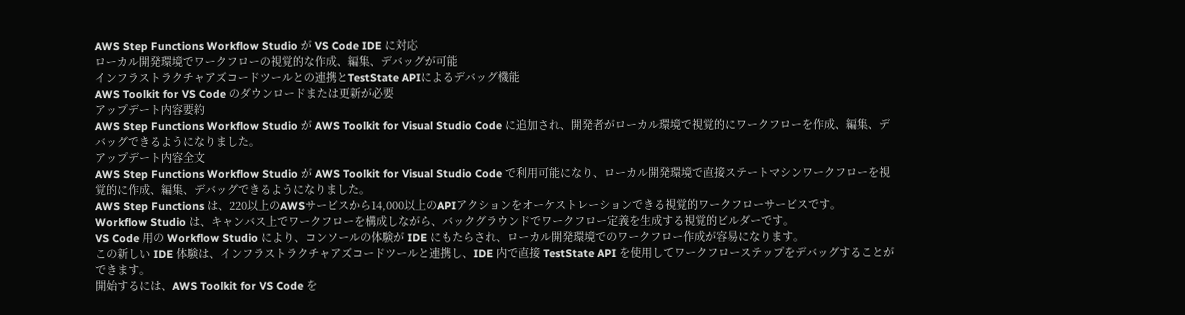AWS Step Functions Workflow Studio が VS Code IDE に対応
ローカル開発環境でワークフローの視覚的な作成、編集、デバッグが可能
インフラストラクチャアズコードツールとの連携とTestState APIによるデバッグ機能
AWS Toolkit for VS Code のダウンロードまたは更新が必要
アップデート内容要約
AWS Step Functions Workflow Studio が AWS Toolkit for Visual Studio Code に追加され、開発者がローカル環境で視覚的にワークフローを作成、編集、デバッグできるようになりました。
アップデート内容全文
AWS Step Functions Workflow Studio が AWS Toolkit for Visual Studio Code で利用可能になり、ローカル開発環境で直接ステートマシンワークフローを視覚的に作成、編集、デバッグできるようになりました。
AWS Step Functions は、220以上のAWSサービスから14,000以上のAPIアクションをオーケストレーションできる視覚的ワークフローサービスです。
Workflow Studio は、キャンバス上でワークフローを構成しながら、バックグラウンドでワークフロー定義を生成する視覚的ビルダーです。
VS Code 用の Workflow Studio により、コンソールの体験が IDE にもたらされ、ローカル開発環境でのワークフロー作成が容易になります。
この新しい IDE 体験は、インフラストラクチャアズコードツールと連携し、IDE 内で直接 TestState API を使用してワークフローステップをデバッグすることができます。
開始するには、AWS Toolkit for VS Code を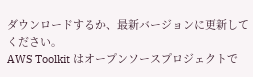ダウンロードするか、最新バージョンに更新してください。
AWS Toolkit はオープンソースプロジェクトで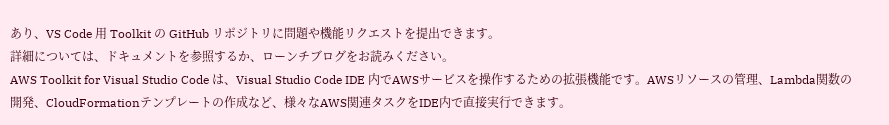あり、VS Code 用 Toolkit の GitHub リポジトリに問題や機能リクエストを提出できます。
詳細については、ドキュメントを参照するか、ローンチブログをお読みください。
AWS Toolkit for Visual Studio Code は、Visual Studio Code IDE 内でAWSサービスを操作するための拡張機能です。AWSリソースの管理、Lambda関数の開発、CloudFormationテンプレートの作成など、様々なAWS関連タスクをIDE内で直接実行できます。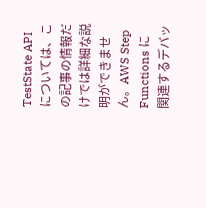TestState API については、この記事の情報だけでは詳細な説明ができません。AWS Step Functions に関連するデバッ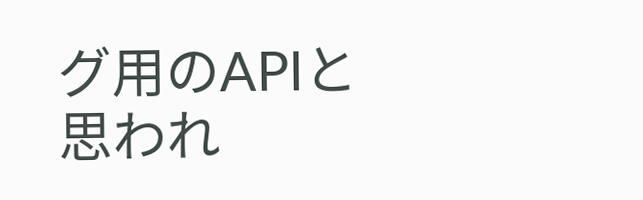グ用のAPIと思われ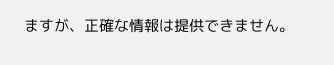ますが、正確な情報は提供できません。